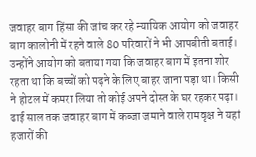जवाहर बाग हिंसा की जांच कर रहे न्यायिक आयोग को जवाहर बाग कालोनी में रहने वाले 80 परिवारों ने भी आपबीती बताई। उन्होंने आयोग को बताया गया कि जवाहर बाग में इतना शोर रहता था कि बच्चों को पढ़ने के लिए बाहर जाना पड़ा था। किसी ने होटल में कमरा लिया तो कोई अपने दोस्त के घर रहकर पढ़ा।
ढाई साल तक जवाहर बाग में कब्जा जमाने वाले रामवृक्ष ने यहां हजारों की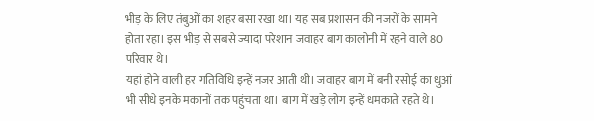भीड़ के लिए तंबुओं का शहर बसा रखा था। यह सब प्रशासन की नजरों के सामने होता रहा। इस भीड़ से सबसे ज्यादा परेशान जवाहर बाग कालोनी में रहने वाले 80 परिवार थे।
यहां होने वाली हर गतिविधि इन्हें नजर आती थी। जवाहर बाग में बनी रसोई का धुआं भी सीधे इनके मकानों तक पहुंचता था। बाग में खड़े लोग इन्हें धमकाते रहते थे।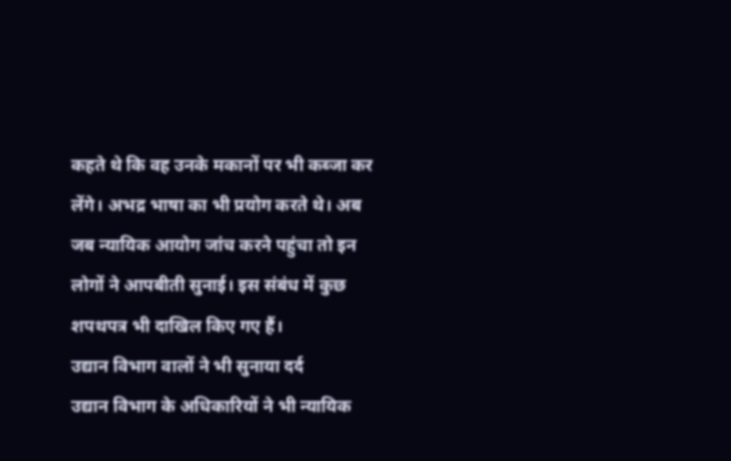कहते थे कि वह उनके मकानों पर भी कब्जा कर लेंगे। अभद्र भाषा का भी प्रयोग करते थे। अब जब न्यायिक आयोग जांच करने पहुंचा तो इन लोगों ने आपबीती सुनाई। इस संबंध में कुछ शपथपत्र भी दाखिल किए गए हैं।
उद्यान विभाग वालों ने भी सुनाया दर्द
उद्यान विभाग के अधिकारियों ने भी न्यायिक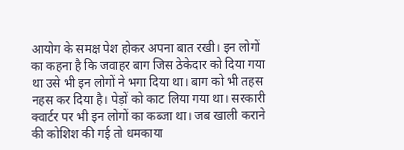आयोग के समक्ष पेश होकर अपना बात रखी। इन लोगों का कहना है कि जवाहर बाग जिस ठेकेदार को दिया गया था उसे भी इन लोगों ने भगा दिया था। बाग को भी तहस नहस कर दिया है। पेड़ों को काट लिया गया था। सरकारी क्वार्टर पर भी इन लोगों का कब्जा था। जब खाली कराने की कोशिश की गई तो धमकाया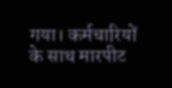गया। कर्मचारियों के साथ मारपीट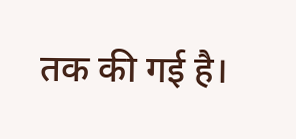तक की गई है।